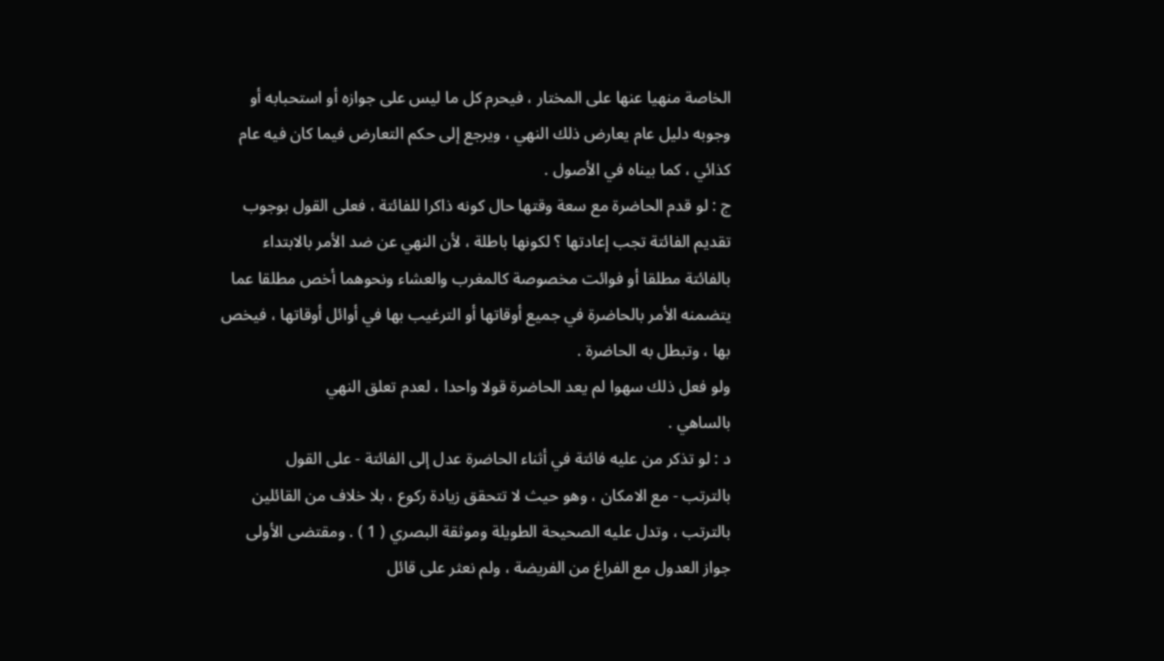الخاصة منهيا عنها على المختار ، فيحرم كل ما ليس على جوازه أو استحبابه أو
وجوبه دليل عام يعارض ذلك النهي ، ويرجع إلى حكم التعارض فيما كان فيه عام
كذائي ، كما بيناه في الأصول .
ج : لو قدم الحاضرة مع سعة وقتها حال كونه ذاكرا للفائتة ، فعلى القول بوجوب
تقديم الفائتة تجب إعادتها ؟ لكونها باطلة ، لأن النهي عن ضد الأمر بالابتداء
بالفائتة مطلقا أو فوائت مخصوصة كالمغرب والعشاء ونحوهما أخص مطلقا عما
يتضمنه الأمر بالحاضرة في جميع أوقاتها أو الترغيب بها في أوائل أوقاتها ، فيخص
بها ، وتبطل به الحاضرة .
ولو فعل ذلك سهوا لم يعد الحاضرة قولا واحدا ، لعدم تعلق النهي
بالساهي .
د : لو تذكر من عليه فائتة في أثناء الحاضرة عدل إلى الفائتة - على القول
بالترتب - مع الامكان ، وهو حيث لا تتحقق زيادة ركوع ، بلا خلاف من القائلين
بالترتب ، وتدل عليه الصحيحة الطويلة وموثقة البصري ( 1 ) . ومقتضى الأولى
جواز العدول مع الفراغ من الفريضة ، ولم نعثر على قائل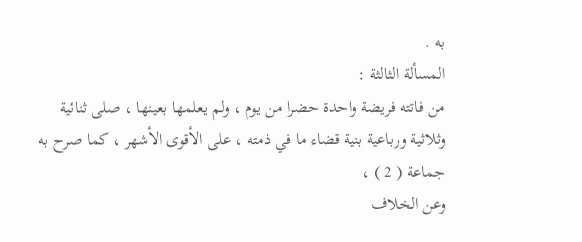به .
المسألة الثالثة :
من فاتته فريضة واحدة حضرا من يوم ، ولم يعلمها بعينها ، صلى ثنائية
وثلاثية ورباعية بنية قضاء ما في ذمته ، على الأقوى الأشهر ، كما صرح به جماعة ( 2 ) ،
وعن الخلاف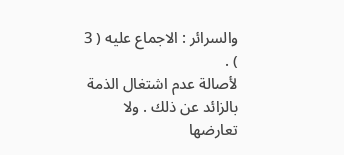والسرائر : الاجماع عليه ( 3 ) .
لأصالة عدم اشتغال الذمة بالزائد عن ذلك . ولا تعارضها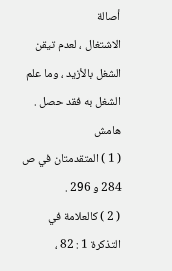أصالة
الاشتغال ، لعدم تيقن الشغل بالأزيد ، وما علم الشغل به فقد حصل .
هامش
( 1 ) المتقدمتان في ص 284 و 296 .
( 2 ) كالعلامة في التذكرة 1 : 82 ،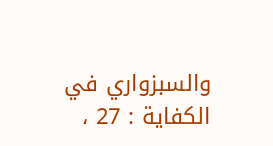والسبزواري في الكفاية : 27 ،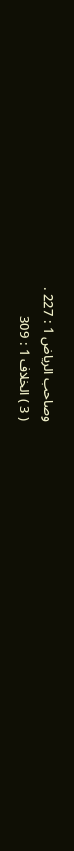وصاحب الرياض 1 : 227 .
( 3 ) الخلاف 1 : 309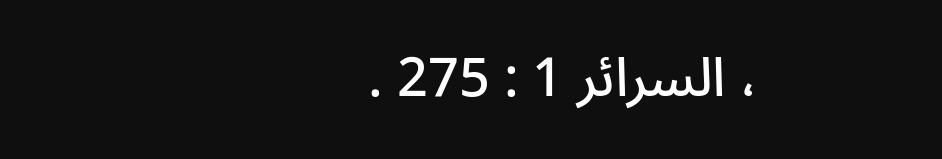، السرائر 1 : 275 .